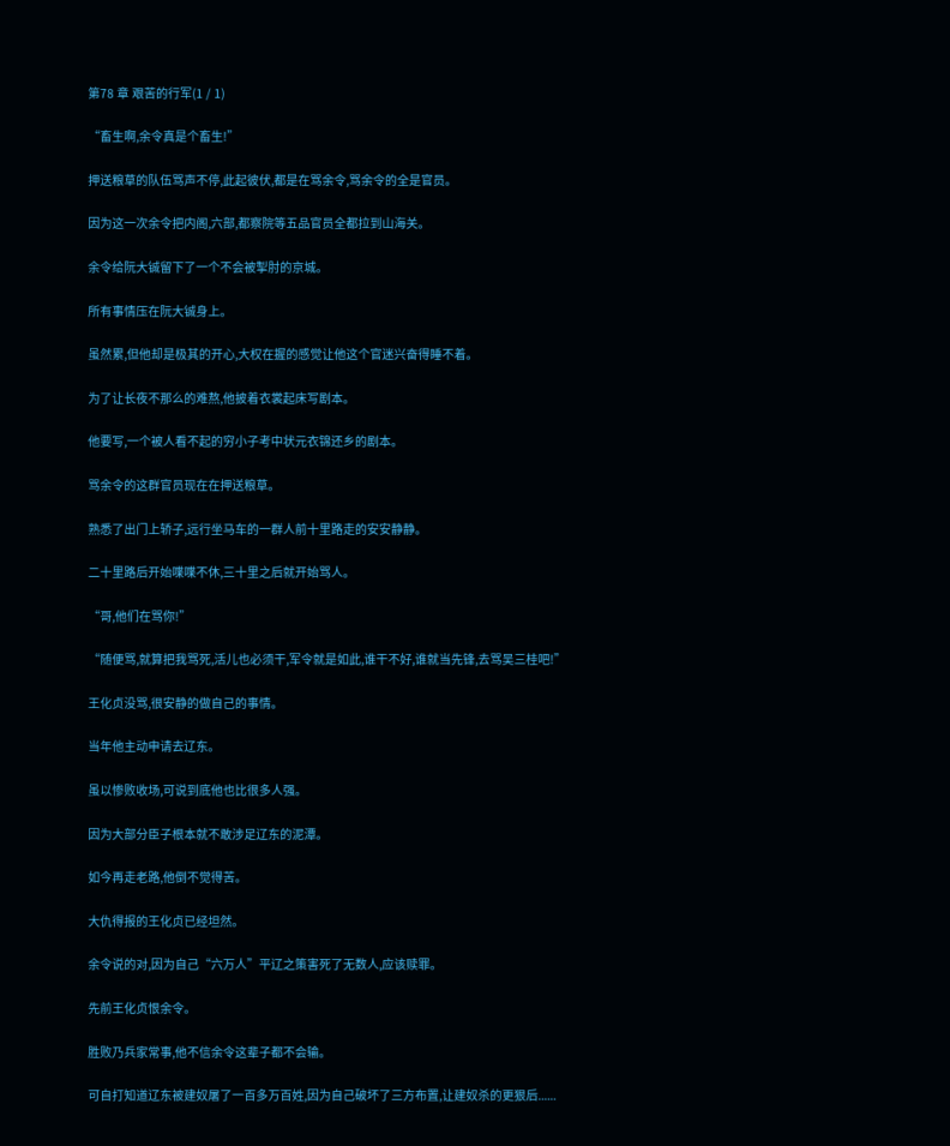第78 章 艰苦的行军(1 / 1)

“畜生啊,余令真是个畜生!”

押送粮草的队伍骂声不停,此起彼伏,都是在骂余令,骂余令的全是官员。

因为这一次余令把内阁,六部,都察院等五品官员全都拉到山海关。

余令给阮大铖留下了一个不会被掣肘的京城。

所有事情压在阮大铖身上。

虽然累,但他却是极其的开心,大权在握的感觉让他这个官迷兴奋得睡不着。

为了让长夜不那么的难熬,他披着衣裳起床写剧本。

他要写,一个被人看不起的穷小子考中状元衣锦还乡的剧本。

骂余令的这群官员现在在押送粮草。

熟悉了出门上轿子,远行坐马车的一群人前十里路走的安安静静。

二十里路后开始喋喋不休,三十里之后就开始骂人。

“哥,他们在骂你!”

“随便骂,就算把我骂死,活儿也必须干,军令就是如此,谁干不好,谁就当先锋,去骂吴三桂吧!”

王化贞没骂,很安静的做自己的事情。

当年他主动申请去辽东。

虽以惨败收场,可说到底他也比很多人强。

因为大部分臣子根本就不敢涉足辽东的泥潭。

如今再走老路,他倒不觉得苦。

大仇得报的王化贞已经坦然。

余令说的对,因为自己“六万人”平辽之策害死了无数人,应该赎罪。

先前王化贞恨余令。

胜败乃兵家常事,他不信余令这辈子都不会输。

可自打知道辽东被建奴屠了一百多万百姓,因为自己破坏了三方布置,让建奴杀的更狠后......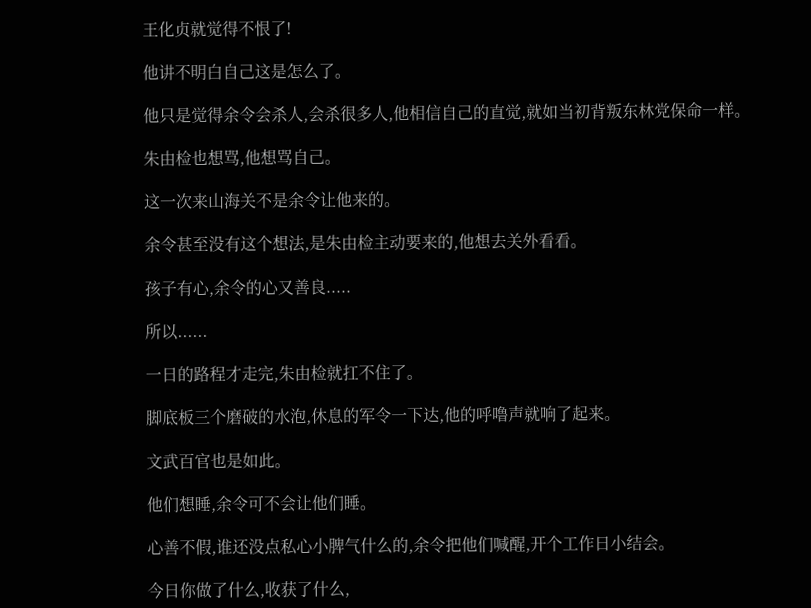王化贞就觉得不恨了!

他讲不明白自己这是怎么了。

他只是觉得余令会杀人,会杀很多人,他相信自己的直觉,就如当初背叛东林党保命一样。

朱由检也想骂,他想骂自己。

这一次来山海关不是余令让他来的。

余令甚至没有这个想法,是朱由检主动要来的,他想去关外看看。

孩子有心,余令的心又善良.....

所以......

一日的路程才走完,朱由检就扛不住了。

脚底板三个磨破的水泡,休息的军令一下达,他的呼噜声就响了起来。

文武百官也是如此。

他们想睡,余令可不会让他们睡。

心善不假,谁还没点私心小脾气什么的,余令把他们喊醒,开个工作日小结会。

今日你做了什么,收获了什么,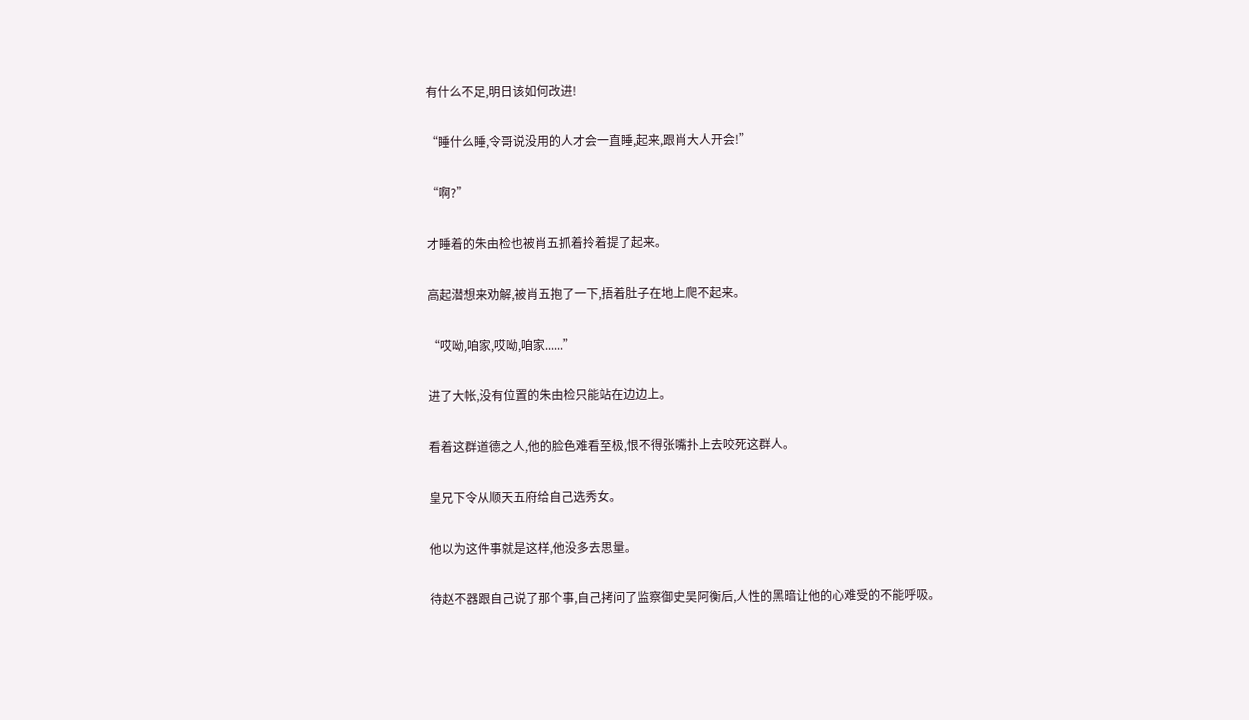有什么不足,明日该如何改进!

“睡什么睡,令哥说没用的人才会一直睡,起来,跟肖大人开会!”

“啊?”

才睡着的朱由检也被肖五抓着拎着提了起来。

高起潜想来劝解,被肖五抱了一下,捂着肚子在地上爬不起来。

“哎呦,咱家,哎呦,咱家......”

进了大帐,没有位置的朱由检只能站在边边上。

看着这群道德之人,他的脸色难看至极,恨不得张嘴扑上去咬死这群人。

皇兄下令从顺天五府给自己选秀女。

他以为这件事就是这样,他没多去思量。

待赵不器跟自己说了那个事,自己拷问了监察御史吴阿衡后,人性的黑暗让他的心难受的不能呼吸。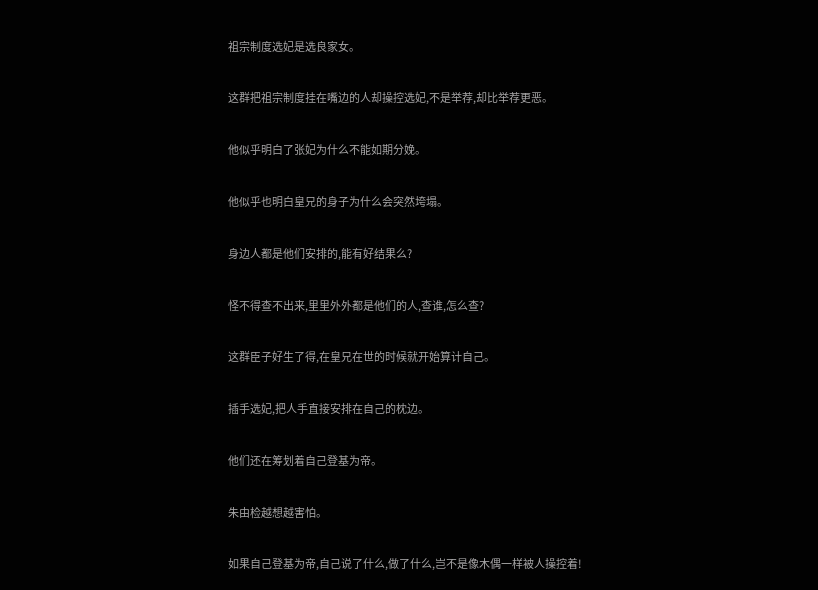祖宗制度选妃是选良家女。

这群把祖宗制度挂在嘴边的人却操控选妃,不是举荐,却比举荐更恶。

他似乎明白了张妃为什么不能如期分娩。

他似乎也明白皇兄的身子为什么会突然垮塌。

身边人都是他们安排的,能有好结果么?

怪不得查不出来,里里外外都是他们的人,查谁,怎么查?

这群臣子好生了得,在皇兄在世的时候就开始算计自己。

插手选妃,把人手直接安排在自己的枕边。

他们还在筹划着自己登基为帝。

朱由检越想越害怕。

如果自己登基为帝,自己说了什么,做了什么,岂不是像木偶一样被人操控着!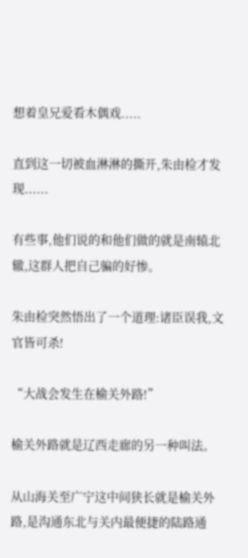想着皇兄爱看木偶戏.....

直到这一切被血淋淋的撕开,朱由检才发现......

有些事,他们说的和他们做的就是南辕北辙,这群人把自己骗的好惨。

朱由检突然悟出了一个道理:诸臣误我,文官皆可杀!

“大战会发生在榆关外路!”

榆关外路就是辽西走廊的另一种叫法。

从山海关至广宁这中间狭长就是榆关外路,是沟通东北与关内最便捷的陆路通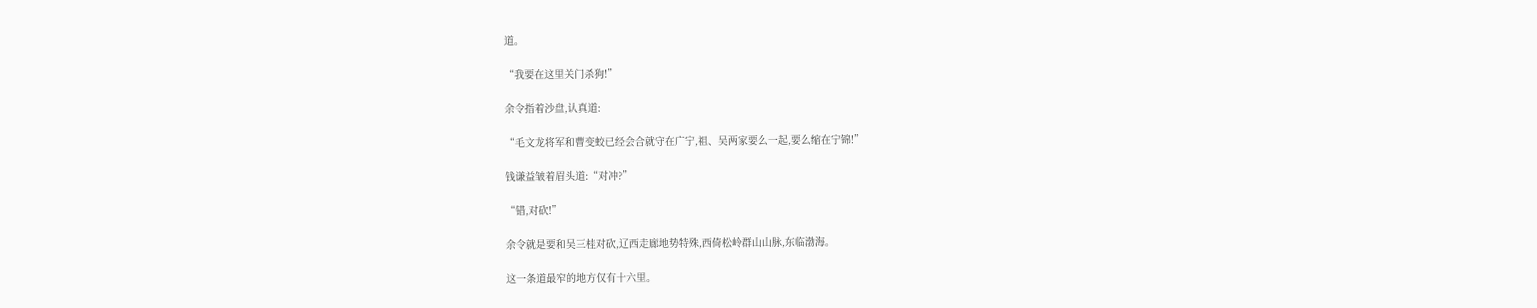道。

“我要在这里关门杀狗!”

余令指着沙盘,认真道:

“毛文龙将军和曹变蛟已经会合就守在广宁,祖、吴两家要么一起,要么缩在宁锦!”

钱谦益皱着眉头道:“对冲?”

“错,对砍!”

余令就是要和吴三桂对砍,辽西走廊地势特殊,西倚松岭群山山脉,东临渤海。

这一条道最窄的地方仅有十六里。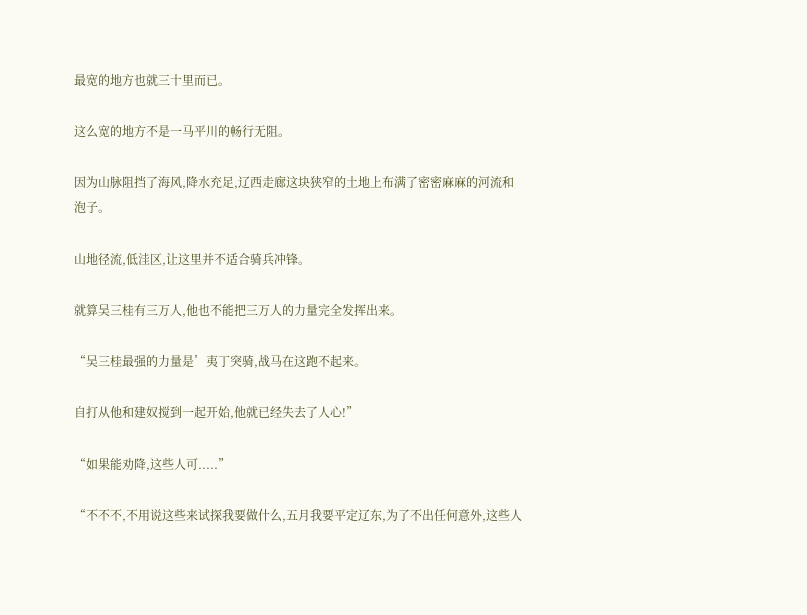最宽的地方也就三十里而已。

这么宽的地方不是一马平川的畅行无阻。

因为山脉阻挡了海风,降水充足,辽西走廊这块狭窄的土地上布满了密密麻麻的河流和泡子。

山地径流,低洼区,让这里并不适合骑兵冲锋。

就算吴三桂有三万人,他也不能把三万人的力量完全发挥出来。

“吴三桂最强的力量是’夷丁突骑,战马在这跑不起来。

自打从他和建奴搅到一起开始,他就已经失去了人心!”

“如果能劝降,这些人可.....”

“不不不,不用说这些来试探我要做什么,五月我要平定辽东,为了不出任何意外,这些人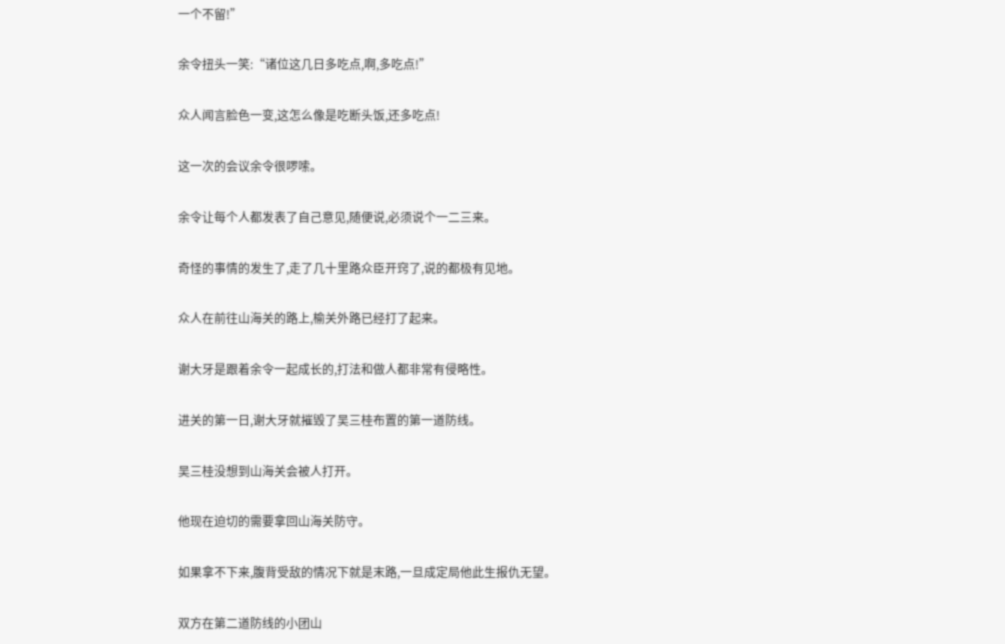一个不留!”

余令扭头一笑:“诸位这几日多吃点,啊,多吃点!”

众人闻言脸色一变,这怎么像是吃断头饭,还多吃点!

这一次的会议余令很啰嗦。

余令让每个人都发表了自己意见,随便说,必须说个一二三来。

奇怪的事情的发生了,走了几十里路众臣开窍了,说的都极有见地。

众人在前往山海关的路上,榆关外路已经打了起来。

谢大牙是跟着余令一起成长的,打法和做人都非常有侵略性。

进关的第一日,谢大牙就摧毁了吴三桂布置的第一道防线。

吴三桂没想到山海关会被人打开。

他现在迫切的需要拿回山海关防守。

如果拿不下来,腹背受敌的情况下就是末路,一旦成定局他此生报仇无望。

双方在第二道防线的小团山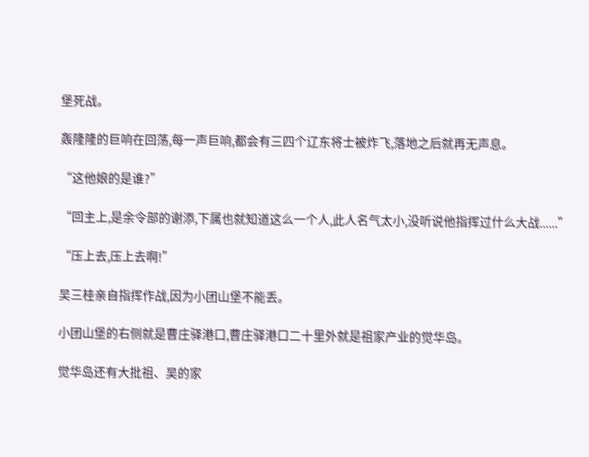堡死战。

轰隆隆的巨响在回荡,每一声巨响,都会有三四个辽东将士被炸飞,落地之后就再无声息。

“这他娘的是谁?”

“回主上,是余令部的谢添,下属也就知道这么一个人,此人名气太小,没听说他指挥过什么大战......”

“压上去,压上去啊!”

吴三桂亲自指挥作战,因为小团山堡不能丢。

小团山堡的右侧就是曹庄驿港口,曹庄驿港口二十里外就是祖家产业的觉华岛。

觉华岛还有大批祖、吴的家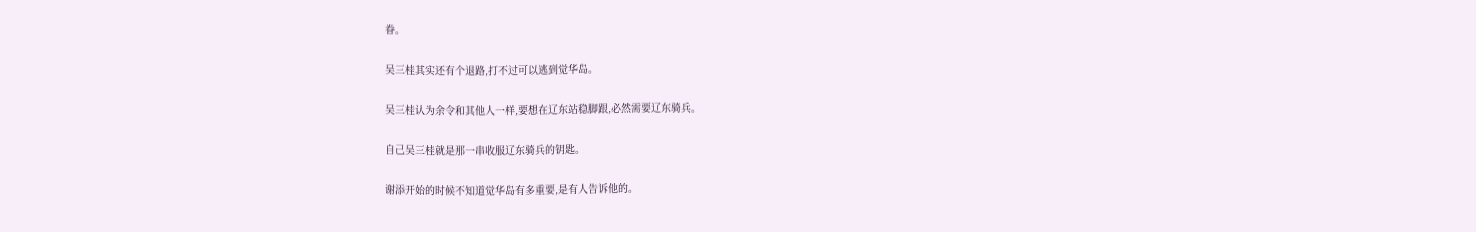眷。

吴三桂其实还有个退路,打不过可以逃到觉华岛。

吴三桂认为余令和其他人一样,要想在辽东站稳脚跟,必然需要辽东骑兵。

自己吴三桂就是那一串收服辽东骑兵的钥匙。

谢添开始的时候不知道觉华岛有多重要,是有人告诉他的。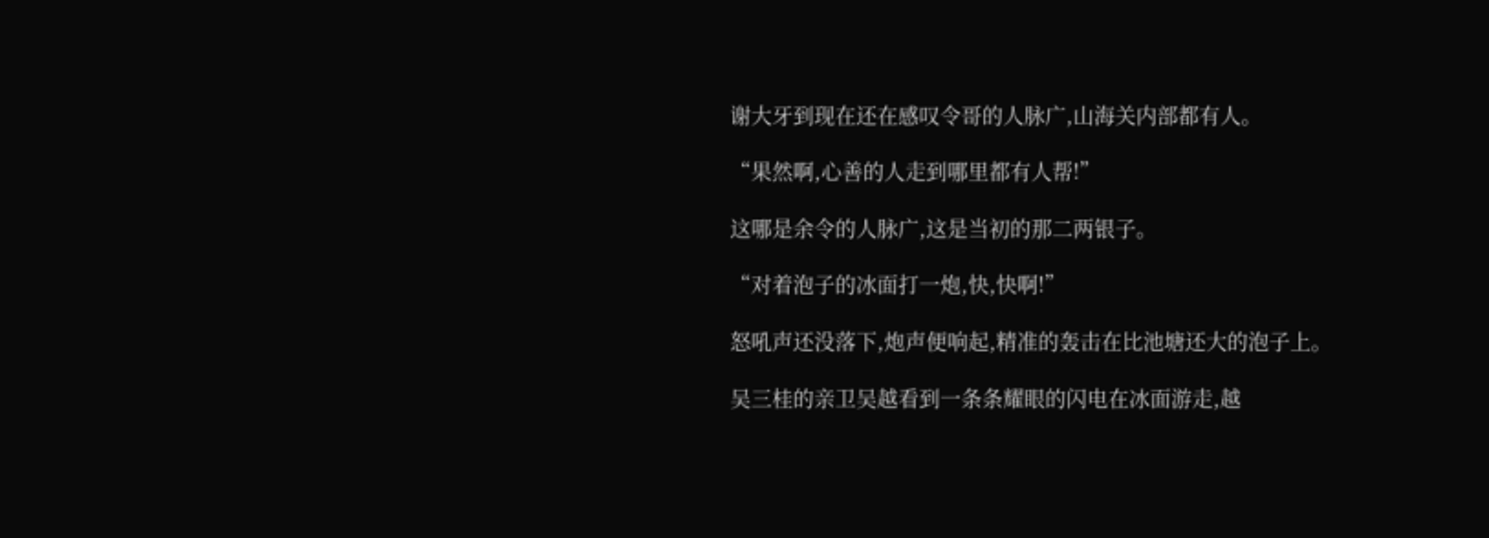谢大牙到现在还在感叹令哥的人脉广,山海关内部都有人。

“果然啊,心善的人走到哪里都有人帮!”

这哪是余令的人脉广,这是当初的那二两银子。

“对着泡子的冰面打一炮,快,快啊!”

怒吼声还没落下,炮声便响起,精准的轰击在比池塘还大的泡子上。

吴三桂的亲卫吴越看到一条条耀眼的闪电在冰面游走,越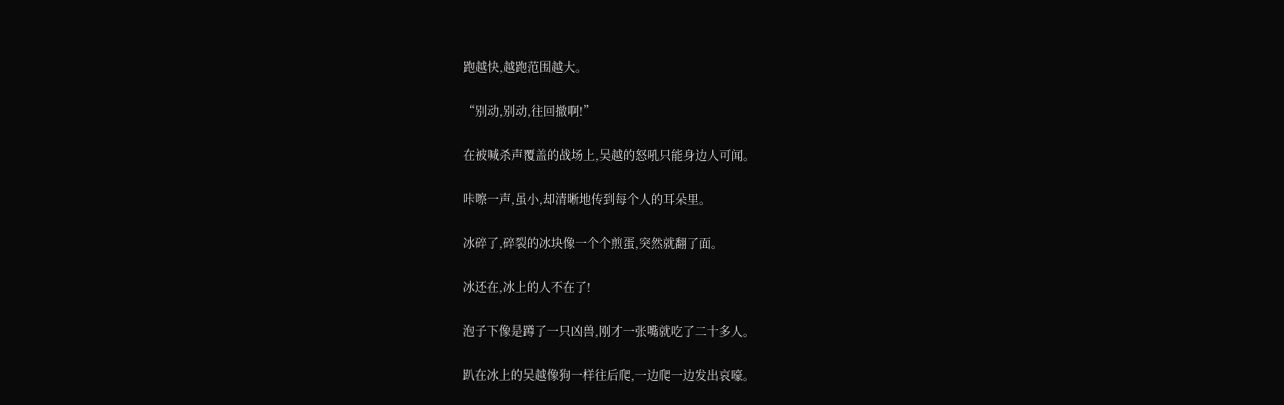跑越快,越跑范围越大。

“别动,别动,往回撤啊!”

在被喊杀声覆盖的战场上,吴越的怒吼只能身边人可闻。

咔嚓一声,虽小,却清晰地传到每个人的耳朵里。

冰碎了,碎裂的冰块像一个个煎蛋,突然就翻了面。

冰还在,冰上的人不在了!

泡子下像是蹲了一只凶兽,刚才一张嘴就吃了二十多人。

趴在冰上的吴越像狗一样往后爬,一边爬一边发出哀嚎。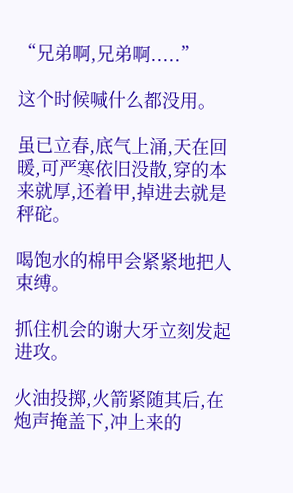“兄弟啊,兄弟啊.....”

这个时候喊什么都没用。

虽已立春,底气上涌,天在回暖,可严寒依旧没散,穿的本来就厚,还着甲,掉进去就是秤砣。

喝饱水的棉甲会紧紧地把人束缚。

抓住机会的谢大牙立刻发起进攻。

火油投掷,火箭紧随其后,在炮声掩盖下,冲上来的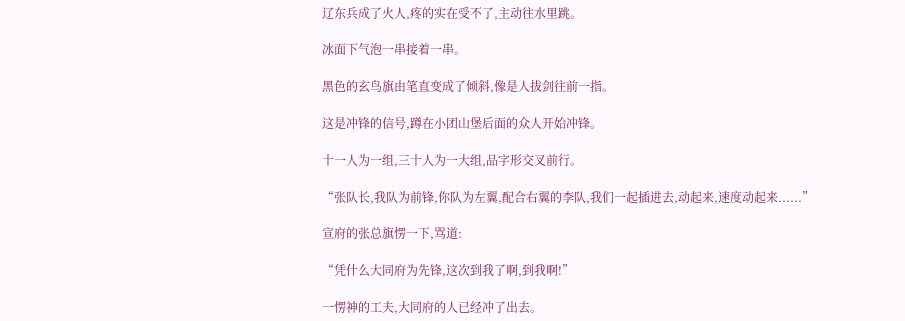辽东兵成了火人,疼的实在受不了,主动往水里跳。

冰面下气泡一串接着一串。

黑色的玄鸟旗由笔直变成了倾斜,像是人拔剑往前一指。

这是冲锋的信号,蹲在小团山堡后面的众人开始冲锋。

十一人为一组,三十人为一大组,品字形交叉前行。

“张队长,我队为前锋,你队为左翼,配合右翼的李队,我们一起插进去,动起来,速度动起来......”

宣府的张总旗愣一下,骂道:

“凭什么大同府为先锋,这次到我了啊,到我啊!”

一愣神的工夫,大同府的人已经冲了出去。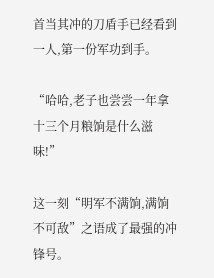首当其冲的刀盾手已经看到一人,第一份军功到手。

“哈哈,老子也尝尝一年拿十三个月粮饷是什么滋味!”

这一刻“明军不满饷,满饷不可敌”之语成了最强的冲锋号。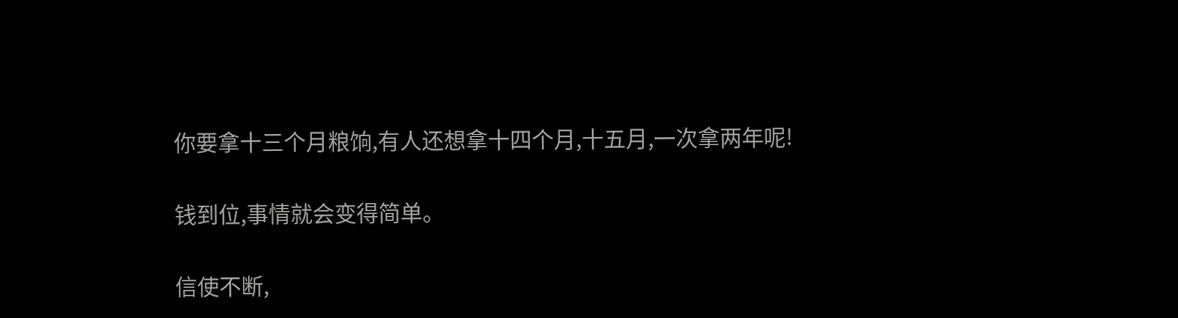你要拿十三个月粮饷,有人还想拿十四个月,十五月,一次拿两年呢!

钱到位,事情就会变得简单。

信使不断,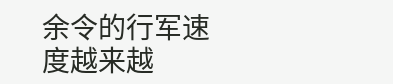余令的行军速度越来越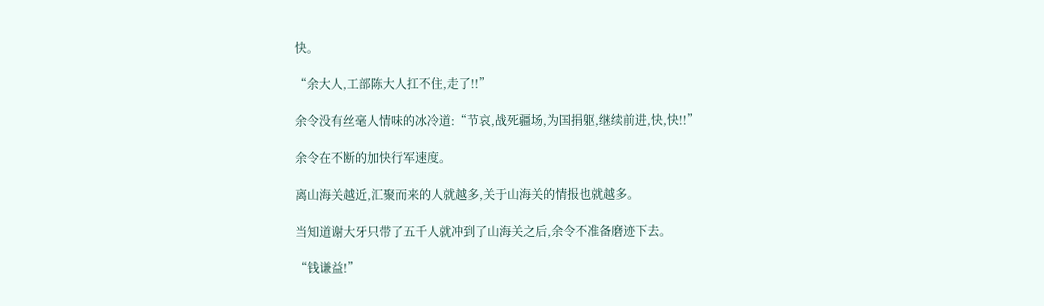快。

“余大人,工部陈大人扛不住,走了!!”

余令没有丝毫人情味的冰冷道:“节哀,战死疆场,为国捐躯,继续前进,快,快!!”

余令在不断的加快行军速度。

离山海关越近,汇聚而来的人就越多,关于山海关的情报也就越多。

当知道谢大牙只带了五千人就冲到了山海关之后,余令不准备磨迹下去。

“钱谦益!”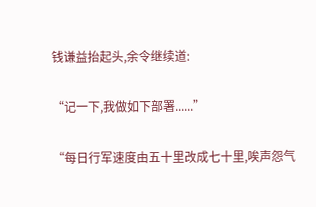钱谦益抬起头,余令继续道:

“记一下,我做如下部署......”

“每日行军速度由五十里改成七十里,唉声怨气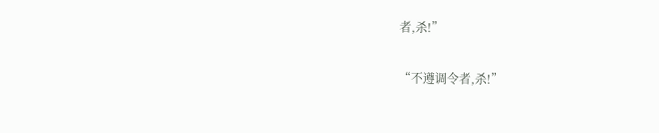者,杀!”

“不遵调令者,杀!”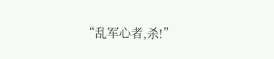“乱军心者,杀!”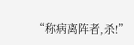“称病离阵者,杀!”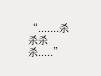“.......杀杀杀杀.....”